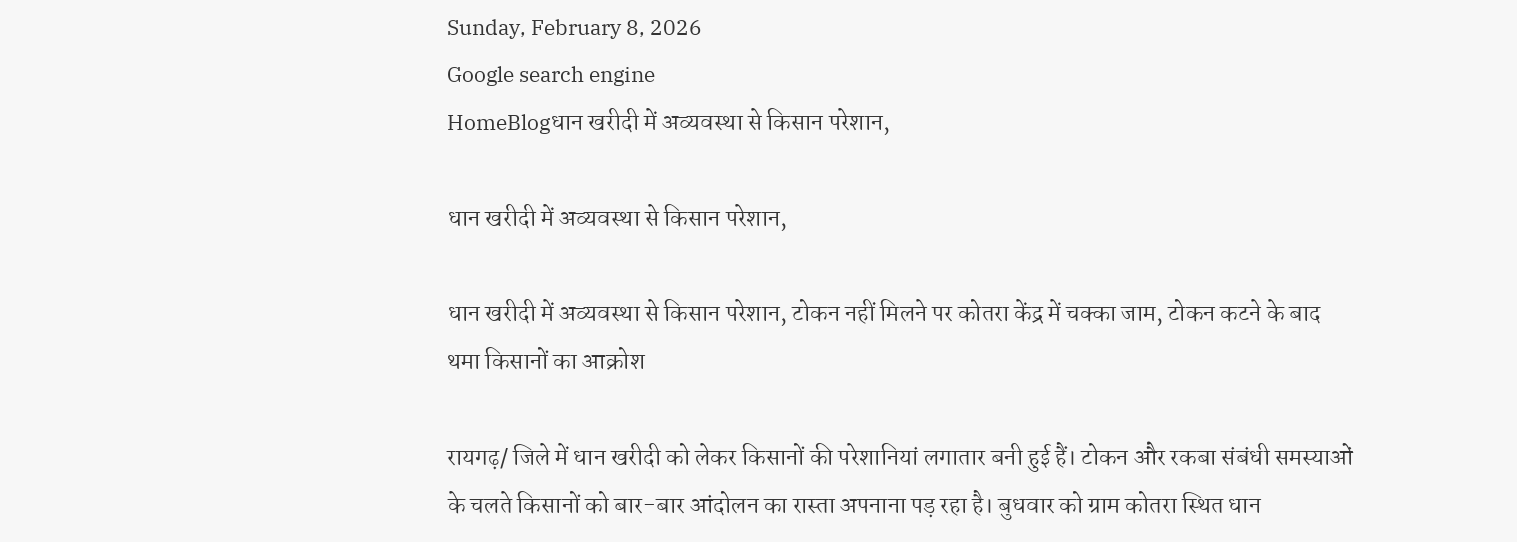Sunday, February 8, 2026
Google search engine
HomeBlogधान खरीदी में अव्यवस्था से किसान परेशान,

धान खरीदी में अव्यवस्था से किसान परेशान,

धान खरीदी में अव्यवस्था से किसान परेशान, टोकन नहीं मिलने पर कोतरा केंद्र में चक्का जाम, टोकन कटने के बाद थमा किसानों का आक्रोश

रायगढ़/ जिले में धान खरीदी को लेकर किसानों की परेशानियां लगातार बनी हुई हैं। टोकन और रकबा संबंधी समस्याओं के चलते किसानों को बार-बार आंदोलन का रास्ता अपनाना पड़ रहा है। बुधवार को ग्राम कोतरा स्थित धान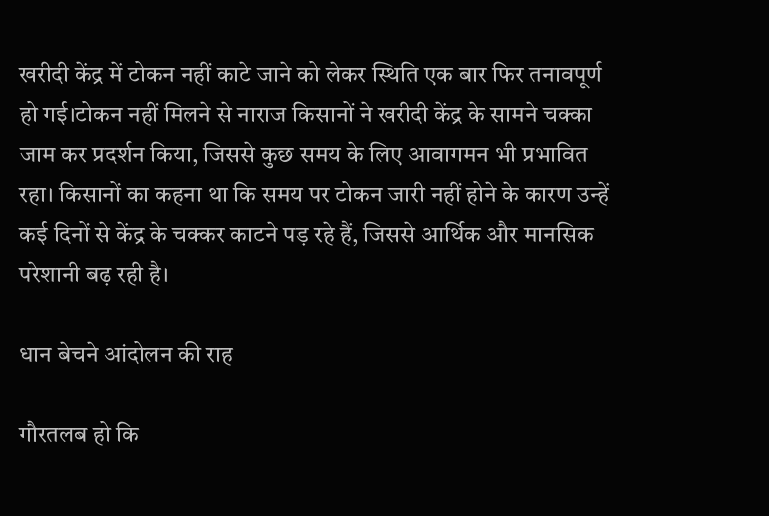खरीदी केंद्र में टोकन नहीं काटे जाने को लेकर स्थिति एक बार फिर तनावपूर्ण हो गई।टोकन नहीं मिलने से नाराज किसानों ने खरीदी केंद्र के सामने चक्का जाम कर प्रदर्शन किया, जिससे कुछ समय के लिए आवागमन भी प्रभावित रहा। किसानों का कहना था कि समय पर टोकन जारी नहीं होने के कारण उन्हें कई दिनों से केंद्र के चक्कर काटने पड़ रहे हैं, जिससे आर्थिक और मानसिक परेशानी बढ़ रही है।

धान बेचने आंदोलन की राह

गौरतलब हो कि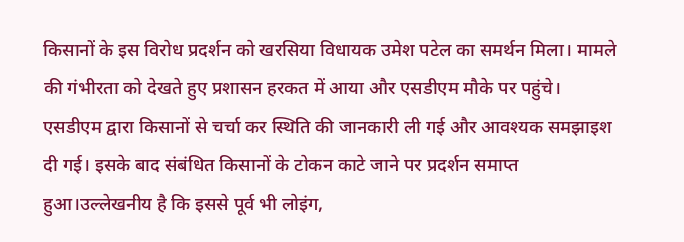किसानों के इस विरोध प्रदर्शन को खरसिया विधायक उमेश पटेल का समर्थन मिला। मामले की गंभीरता को देखते हुए प्रशासन हरकत में आया और एसडीएम मौके पर पहुंचे। एसडीएम द्वारा किसानों से चर्चा कर स्थिति की जानकारी ली गई और आवश्यक समझाइश दी गई। इसके बाद संबंधित किसानों के टोकन काटे जाने पर प्रदर्शन समाप्त हुआ।उल्लेखनीय है कि इससे पूर्व भी लोइंग,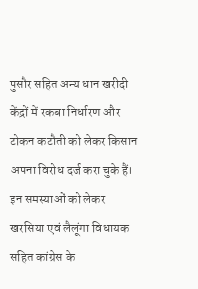पुसौर सहित अन्य धान खरीदी केंद्रों में रकबा निर्धारण और टोकन कटौती को लेकर किसान अपना विरोध दर्ज करा चुके हैं। इन समस्याओं को लेकर खरसिया एवं लैलूंगा विधायक सहित कांग्रेस के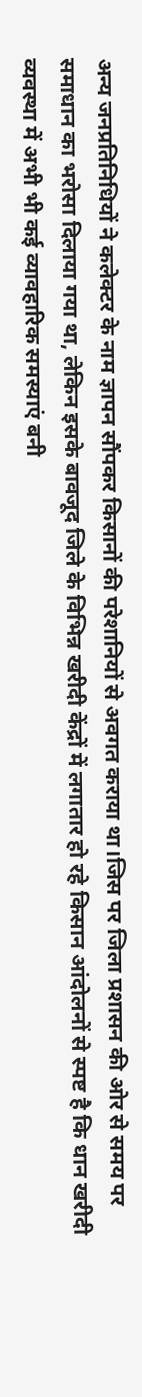अन्य जनप्रतिनिधियों ने कलेक्टर के नाम ज्ञापन सौंपकर किसानों की परेशानियों से अवगत कराया था।जिस पर जिला प्रशासन की ओर से समय पर समाधान का भरोसा दिलाया गया था, लेकिन इसके बावजूद जिले के विभिन्न खरीदी केंद्रों में लगातार हो रहे किसान आंदोलनों से स्पष्ट है कि धान खरीदी व्यवस्था में अभी भी कई व्यावहारिक समस्याएं बनी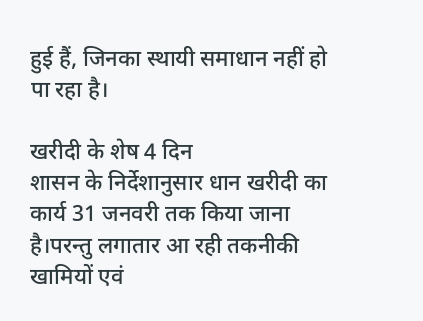हुई हैं, जिनका स्थायी समाधान नहीं हो पा रहा है।

खरीदी के शेष 4 दिन
शासन के निर्देशानुसार धान खरीदी का कार्य 31 जनवरी तक किया जाना है।परन्तु लगातार आ रही तकनीकी खामियों एवं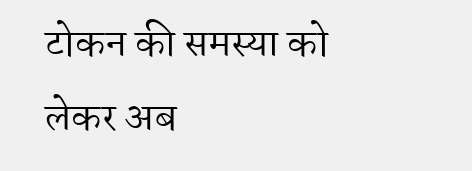टोकन की समस्या को लेकर अब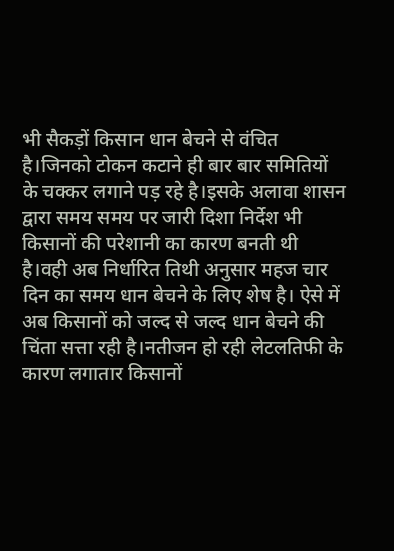भी सैकड़ों किसान धान बेचने से वंचित है।जिनको टोकन कटाने ही बार बार समितियों के चक्कर लगाने पड़ रहे है।इसके अलावा शासन द्वारा समय समय पर जारी दिशा निर्देश भी किसानों की परेशानी का कारण बनती थी है।वही अब निर्धारित तिथी अनुसार महज चार दिन का समय धान बेचने के लिए शेष है। ऐसे में अब किसानों को जल्द से जल्द धान बेचने की चिंता सत्ता रही है।नतीजन हो रही लेटलतिफी के कारण लगातार किसानों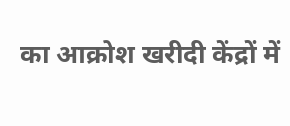का आक्रोश खरीदी केंद्रों में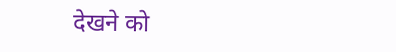देखने को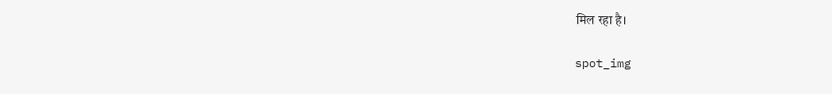मिल रहा है।

spot_img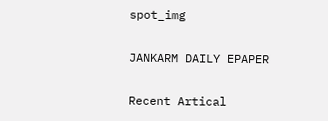spot_img

JANKARM DAILY EPAPER

Recent Artical